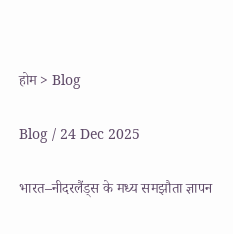होम > Blog

Blog / 24 Dec 2025

भारत–नीदरलैंड्स के मध्य समझौता ज्ञापन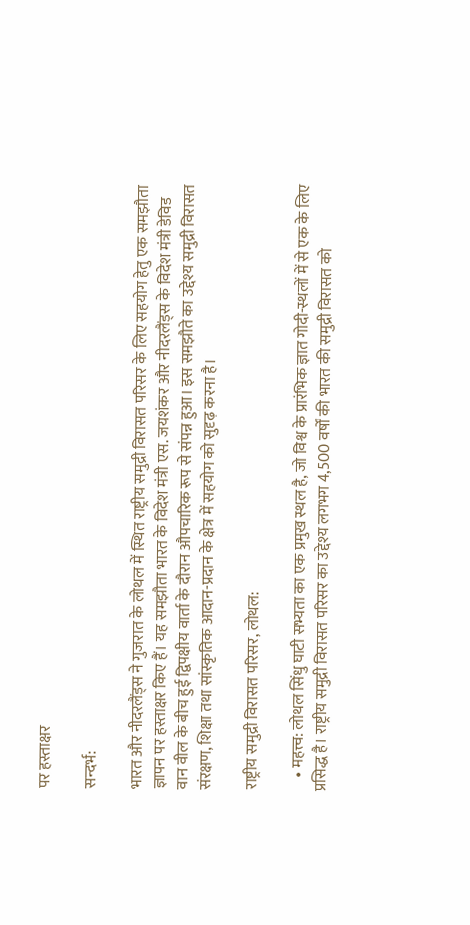पर हस्ताक्षर

सन्दर्भ:

भारत और नीदरलैंड्स ने गुजरात के लोथल में स्थित राष्ट्रीय समुद्री विरासत परिसर के लिए सहयोग हेतु एक समझौता ज्ञापन पर हस्ताक्षर किए हैं। यह समझौता भारत के विदेश मंत्री एस. जयशंकर और नीदरलैंड्स के विदेश मंत्री डेविड वान वील के बीच हुई द्विपक्षीय वार्ता के दौरान औपचारिक रूप से संपन्न हुआ। इस समझौते का उद्देश्य समुद्री विरासत संरक्षण, शिक्षा तथा सांस्कृतिक आदान-प्रदान के क्षेत्र में सहयोग को सुदृढ़ करना है।

राष्ट्रीय समुद्री विरासत परिसर, लोथल:

    • महत्त्व: लोथल सिंधु घाटी सभ्यता का एक प्रमुख स्थल है, जो विश्व के प्रारंभिक ज्ञात गोदी-स्थलों में से एक के लिए प्रसिद्ध है। राष्ट्रीय समुद्री विरासत परिसर का उद्देश्य लगभग 4,500 वर्षों की भारत की समुद्री विरासत को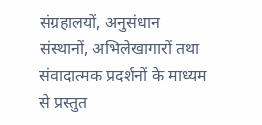संग्रहालयों, अनुसंधान संस्थानों, अभिलेखागारों तथा संवादात्मक प्रदर्शनों के माध्यम से प्रस्तुत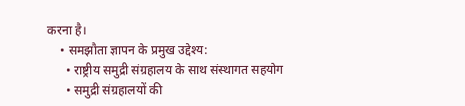करना है।
    • समझौता ज्ञापन के प्रमुख उद्देश्य:
      • राष्ट्रीय समुद्री संग्रहालय के साथ संस्थागत सहयोग
      • समुद्री संग्रहालयों की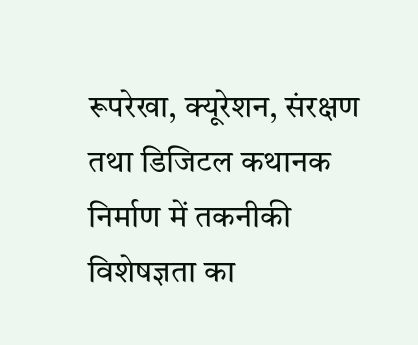रूपरेखा, क्यूरेशन, संरक्षण तथा डिजिटल कथानक निर्माण में तकनीकी विशेषज्ञता का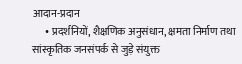आदान-प्रदान
      • प्रदर्शनियों, शैक्षणिक अनुसंधान, क्षमता निर्माण तथा सांस्कृतिक जनसंपर्क से जुड़े संयुक्त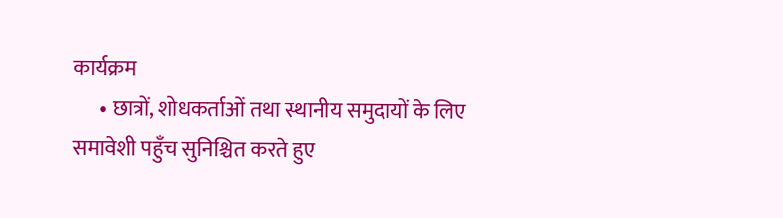कार्यक्रम
      • छात्रों, शोधकर्ताओं तथा स्थानीय समुदायों के लिए समावेशी पहुँच सुनिश्चित करते हुए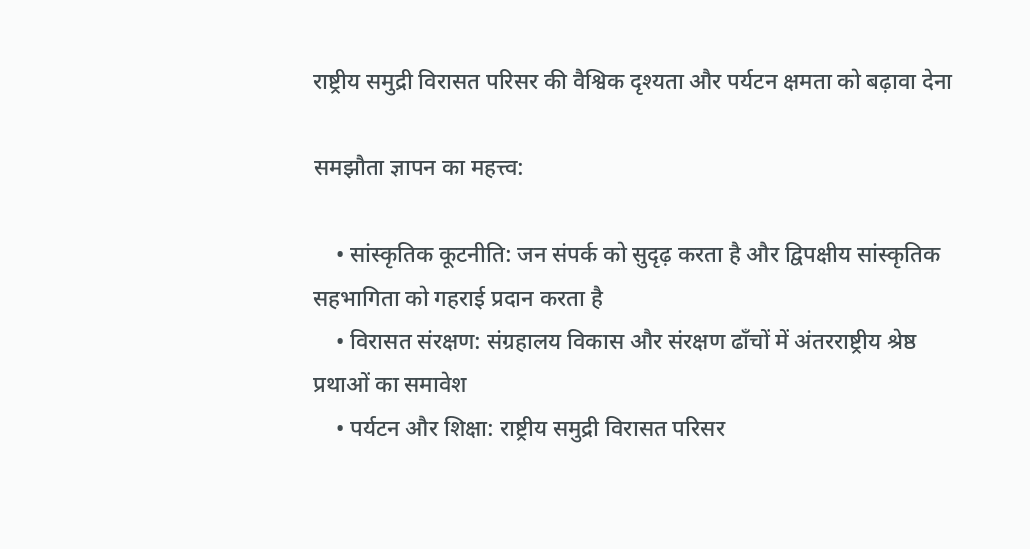राष्ट्रीय समुद्री विरासत परिसर की वैश्विक दृश्यता और पर्यटन क्षमता को बढ़ावा देना

समझौता ज्ञापन का महत्त्व:

    • सांस्कृतिक कूटनीति: जन संपर्क को सुदृढ़ करता है और द्विपक्षीय सांस्कृतिक सहभागिता को गहराई प्रदान करता है
    • विरासत संरक्षण: संग्रहालय विकास और संरक्षण ढाँचों में अंतरराष्ट्रीय श्रेष्ठ प्रथाओं का समावेश
    • पर्यटन और शिक्षा: राष्ट्रीय समुद्री विरासत परिसर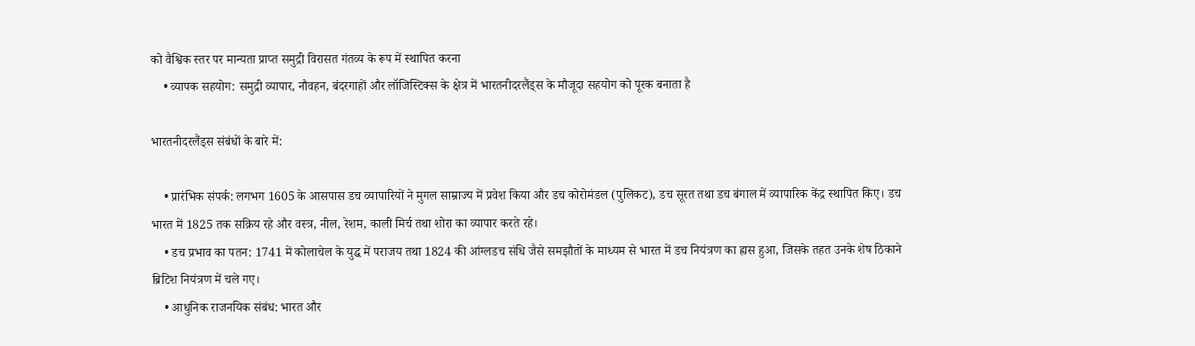को वैश्विक स्तर पर मान्यता प्राप्त समुद्री विरासत गंतव्य के रूप में स्थापित करना
    • व्यापक सहयोग: समुद्री व्यापार, नौवहन, बंदरगाहों और लॉजिस्टिक्स के क्षेत्र में भारतनीदरलैंड्स के मौजूदा सहयोग को पूरक बनाता है

भारतनीदरलैंड्स संबंधों के बारे में:

    • प्रारंभिक संपर्क: लगभग 1605 के आसपास डच व्यापारियों ने मुगल साम्राज्य में प्रवेश किया और डच कोरोमंडल (पुलिकट), डच सूरत तथा डच बंगाल में व्यापारिक केंद्र स्थापित किए। डच भारत में 1825 तक सक्रिय रहे और वस्त्र, नील, रेशम, काली मिर्च तथा शोरा का व्यापार करते रहे।
    • डच प्रभाव का पतन: 1741 में कोलाचेल के युद्ध में पराजय तथा 1824 की आंग्लडच संधि जैसे समझौतों के माध्यम से भारत में डच नियंत्रण का ह्रास हुआ, जिसके तहत उनके शेष ठिकाने ब्रिटिश नियंत्रण में चले गए।
    • आधुनिक राजनयिक संबंध: भारत और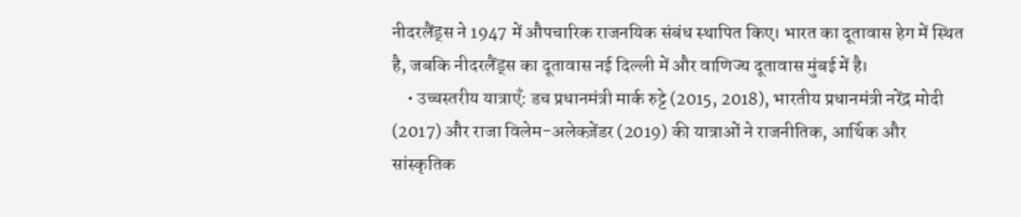नीदरलैंड्स ने 1947 में औपचारिक राजनयिक संबंध स्थापित किए। भारत का दूतावास हेग में स्थित है, जबकि नीदरलैंड्स का दूतावास नई दिल्ली में और वाणिज्य दूतावास मुंबई में है।
    • उच्चस्तरीय यात्राएँ: डच प्रधानमंत्री मार्क रुट्टे (2015, 2018), भारतीय प्रधानमंत्री नरेंद्र मोदी (2017) और राजा विलेम-अलेक्ज़ेंडर (2019) की यात्राओं ने राजनीतिक, आर्थिक और सांस्कृतिक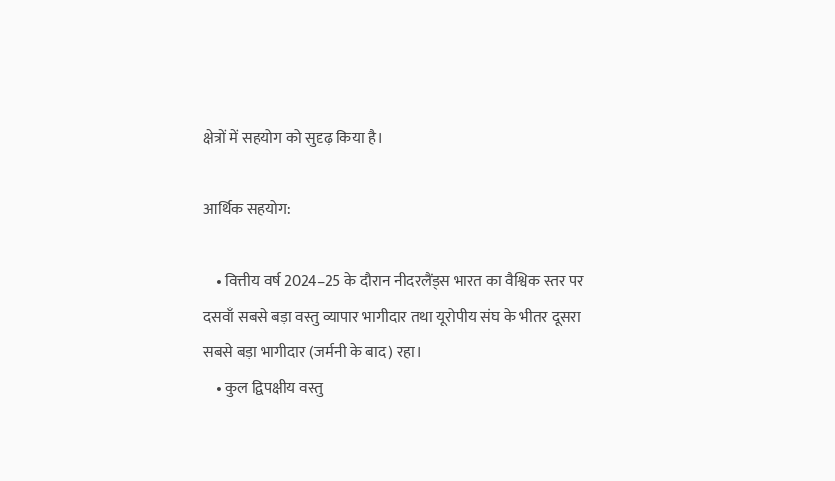क्षेत्रों में सहयोग को सुदृढ़ किया है।

आर्थिक सहयोग:

    • वित्तीय वर्ष 2024–25 के दौरान नीदरलैंड्स भारत का वैश्विक स्तर पर दसवाँ सबसे बड़ा वस्तु व्यापार भागीदार तथा यूरोपीय संघ के भीतर दूसरा सबसे बड़ा भागीदार (जर्मनी के बाद) रहा।
    • कुल द्विपक्षीय वस्तु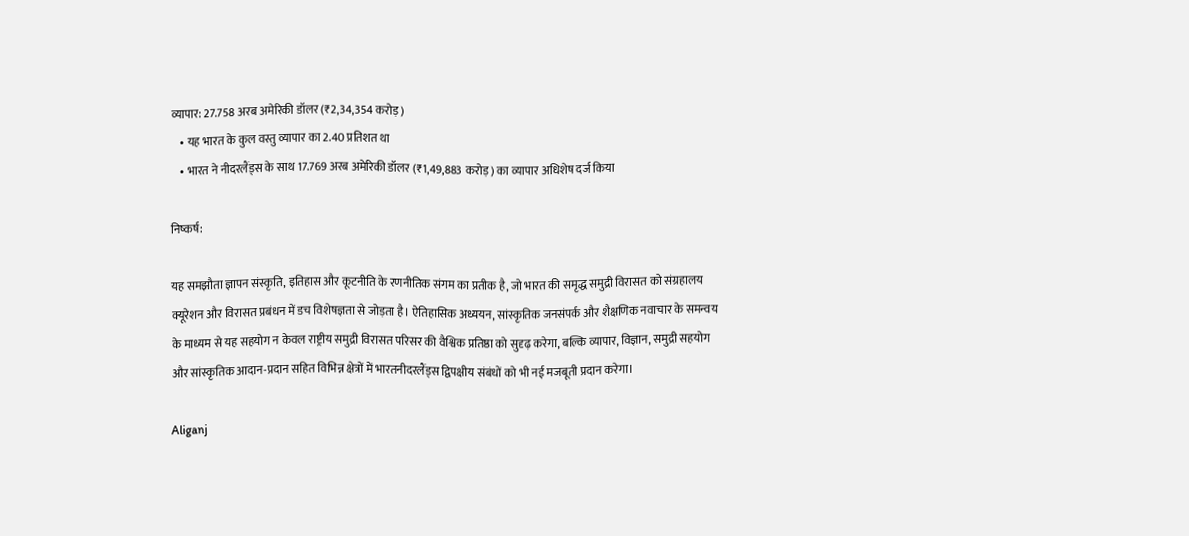व्यापार: 27.758 अरब अमेरिकी डॉलर (₹2,34,354 करोड़)
    • यह भारत के कुल वस्तु व्यापार का 2.40 प्रतिशत था
    • भारत ने नीदरलैंड्स के साथ 17.769 अरब अमेरिकी डॉलर (₹1,49,883 करोड़) का व्यापार अधिशेष दर्ज किया

निष्कर्ष:

यह समझौता ज्ञापन संस्कृति, इतिहास और कूटनीति के रणनीतिक संगम का प्रतीक है, जो भारत की समृद्ध समुद्री विरासत को संग्रहालय क्यूरेशन और विरासत प्रबंधन में डच विशेषज्ञता से जोड़ता है। ऐतिहासिक अध्ययन, सांस्कृतिक जनसंपर्क और शैक्षणिक नवाचार के समन्वय के माध्यम से यह सहयोग न केवल राष्ट्रीय समुद्री विरासत परिसर की वैश्विक प्रतिष्ठा को सुदृढ़ करेगा, बल्कि व्यापार, विज्ञान, समुद्री सहयोग और सांस्कृतिक आदान-प्रदान सहित विभिन्न क्षेत्रों में भारतनीदरलैंड्स द्विपक्षीय संबंधों को भी नई मजबूती प्रदान करेगा।

Aliganj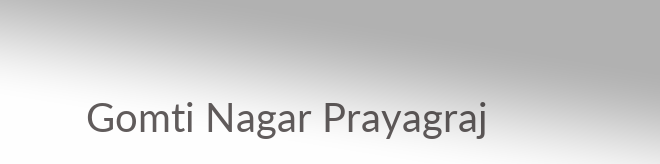Gomti Nagar Prayagraj